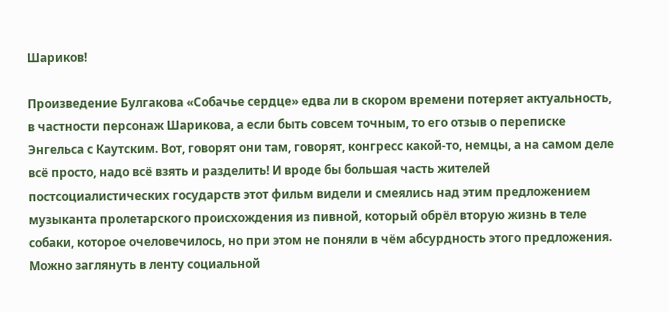Шариков!

Произведение Булгакова «Собачье сердце» едва ли в скором времени потеряет актуальность, в частности персонаж Шарикова, а если быть совсем точным, то его отзыв о переписке Энгельса с Каутским. Вот, говорят они там, говорят, конгресс какой-то, немцы, а на самом деле всё просто, надо всё взять и разделить! И вроде бы большая часть жителей постсоциалистических государств этот фильм видели и смеялись над этим предложением музыканта пролетарского происхождения из пивной, который обрёл вторую жизнь в теле собаки, которое очеловечилось, но при этом не поняли в чём абсурдность этого предложения. Можно заглянуть в ленту социальной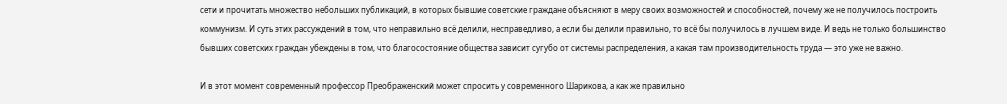сети и прочитать множество небольших публикаций, в которых бывшие советские граждане объясняют в меру своих возможностей и способностей, почему же не получилось построить коммунизм. И суть этих рассуждений в том, что неправильно всё делили, несправедливо, а если бы делили правильно, то всё бы получилось в лучшем виде. И ведь не только большинство бывших советских граждан убеждены в том, что благосостояние общества зависит сугубо от системы распределения, а какая там производительность труда — это уже не важно.

И в этот момент современный профессор Преображенский может спросить у современного Шарикова, а как же правильно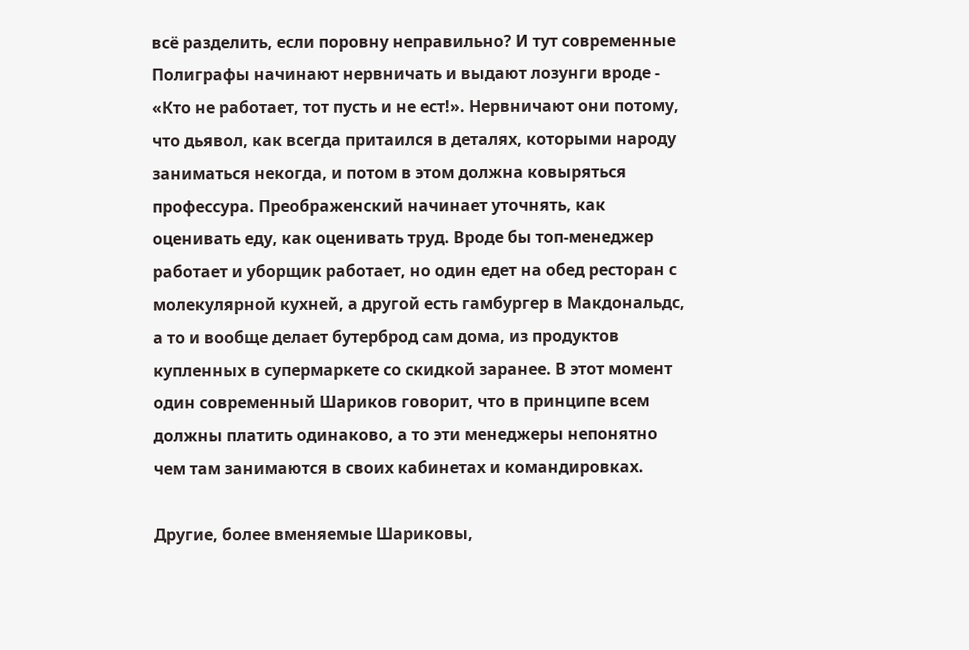всё разделить, если поровну неправильно? И тут современные Полиграфы начинают нервничать и выдают лозунги вроде - «Кто не работает, тот пусть и не ест!». Нервничают они потому, что дьявол, как всегда притаился в деталях, которыми народу заниматься некогда, и потом в этом должна ковыряться профессура. Преображенский начинает уточнять, как оценивать еду, как оценивать труд. Вроде бы топ-менеджер работает и уборщик работает, но один едет на обед ресторан с молекулярной кухней, а другой есть гамбургер в Макдональдс, а то и вообще делает бутерброд сам дома, из продуктов купленных в супермаркете со скидкой заранее. В этот момент один современный Шариков говорит, что в принципе всем должны платить одинаково, а то эти менеджеры непонятно чем там занимаются в своих кабинетах и командировках.

Другие, более вменяемые Шариковы,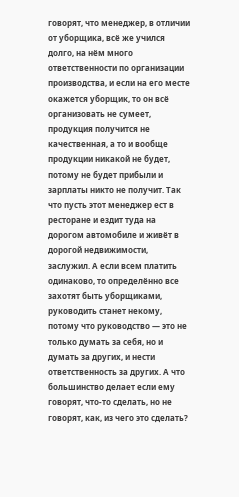говорят, что менеджер, в отличии от уборщика, всё же учился долго, на нём много ответственности по организации производства, и если на его месте окажется уборщик, то он всё организовать не сумеет, продукция получится не качественная, а то и вообще продукции никакой не будет, потому не будет прибыли и зарплаты никто не получит. Так что пусть этот менеджер ест в ресторане и ездит туда на дорогом автомобиле и живёт в дорогой недвижимости, заслужил. А если всем платить одинаково, то определённо все захотят быть уборщиками, руководить станет некому, потому что руководство — это не только думать за себя, но и думать за других, и нести ответственность за других. А что большинство делает если ему говорят, что-то сделать, но не говорят, как, из чего это сделать?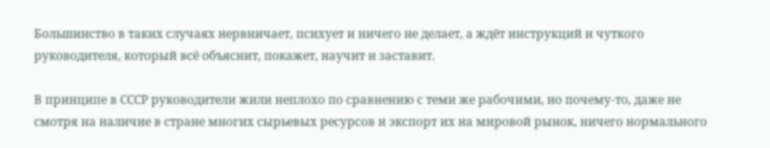Большинство в таких случаях нервничает, психует и ничего не делает, а ждёт инструкций и чуткого руководителя, который всё объяснит, покажет, научит и заставит.

В принципе в СССР руководители жили неплохо по сравнению с теми же рабочими, но почему-то, даже не смотря на наличие в стране многих сырьевых ресурсов и экспорт их на мировой рынок, ничего нормального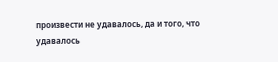произвести не удавалось, да и того, что удавалось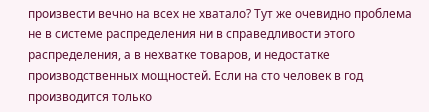произвести вечно на всех не хватало? Тут же очевидно проблема не в системе распределения ни в справедливости этого распределения, а в нехватке товаров, и недостатке производственных мощностей. Если на сто человек в год производится только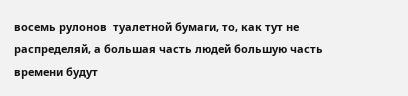восемь рулонов  туалетной бумаги, то, как тут не распределяй, а большая часть людей большую часть времени будут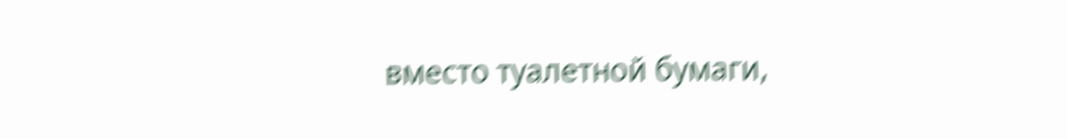вместо туалетной бумаги,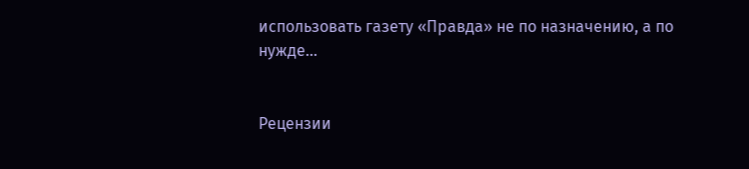использовать газету «Правда» не по назначению, а по нужде...


Рецензии